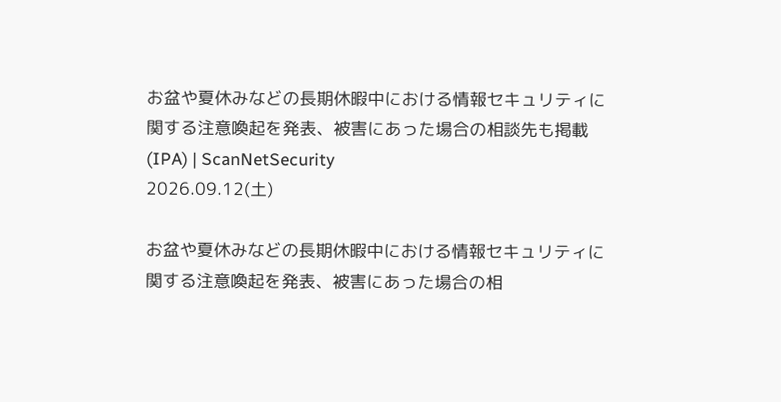お盆や夏休みなどの長期休暇中における情報セキュリティに関する注意喚起を発表、被害にあった場合の相談先も掲載(IPA) | ScanNetSecurity
2026.09.12(土)

お盆や夏休みなどの長期休暇中における情報セキュリティに関する注意喚起を発表、被害にあった場合の相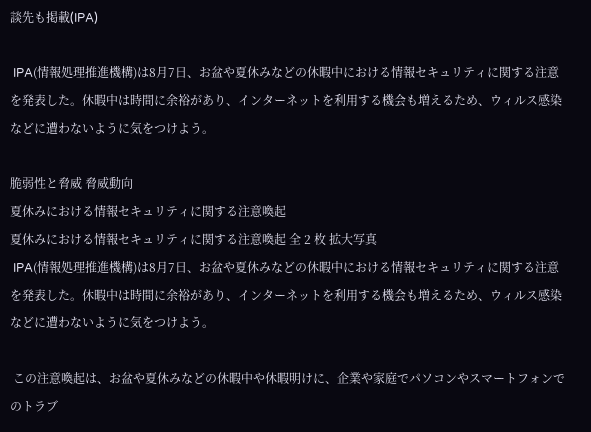談先も掲載(IPA)

 IPA(情報処理推進機構)は8月7日、お盆や夏休みなどの休暇中における情報セキュリティに関する注意を発表した。休暇中は時間に余裕があり、インターネットを利用する機会も増えるため、ウィルス感染などに遭わないように気をつけよう。

脆弱性と脅威 脅威動向
夏休みにおける情報セキュリティに関する注意喚起
夏休みにおける情報セキュリティに関する注意喚起 全 2 枚 拡大写真
 IPA(情報処理推進機構)は8月7日、お盆や夏休みなどの休暇中における情報セキュリティに関する注意を発表した。休暇中は時間に余裕があり、インターネットを利用する機会も増えるため、ウィルス感染などに遭わないように気をつけよう。

 この注意喚起は、お盆や夏休みなどの休暇中や休暇明けに、企業や家庭でパソコンやスマートフォンでのトラブ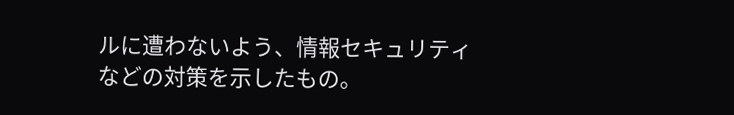ルに遭わないよう、情報セキュリティなどの対策を示したもの。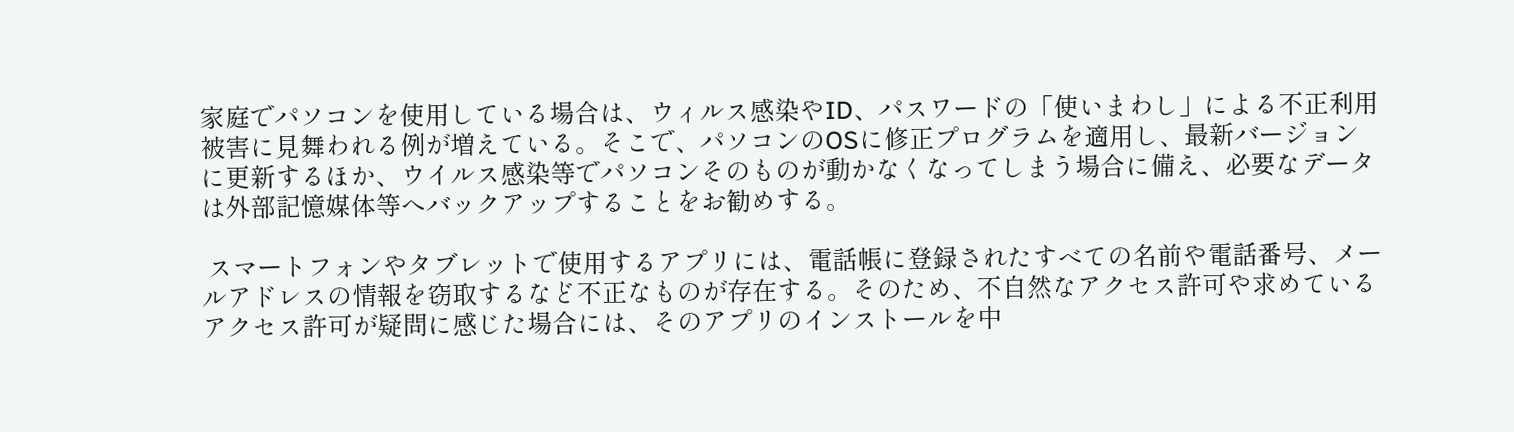家庭でパソコンを使用している場合は、ウィルス感染やID、パスワードの「使いまわし」による不正利用被害に見舞われる例が増えている。そこで、パソコンのOSに修正プログラムを適用し、最新バージョンに更新するほか、ウイルス感染等でパソコンそのものが動かなくなってしまう場合に備え、必要なデータは外部記憶媒体等へバックアップすることをお勧めする。

 スマートフォンやタブレットで使用するアプリには、電話帳に登録されたすべての名前や電話番号、メールアドレスの情報を窃取するなど不正なものが存在する。そのため、不自然なアクセス許可や求めているアクセス許可が疑問に感じた場合には、そのアプリのインストールを中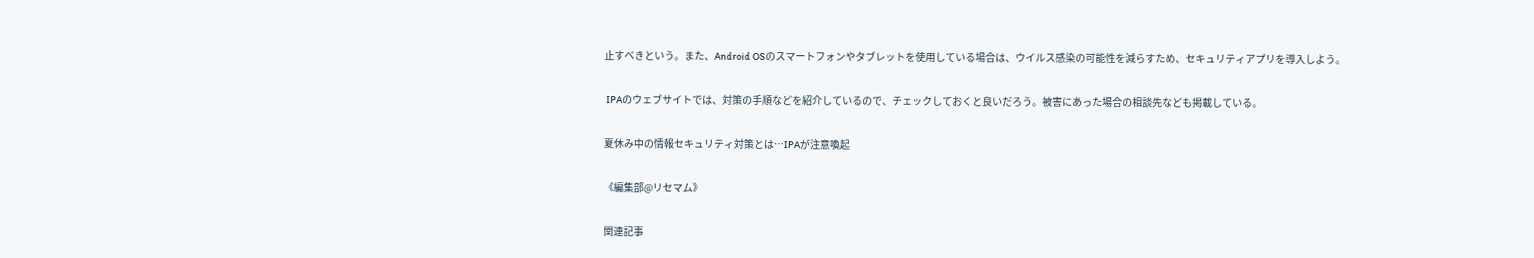止すべきという。また、Android OSのスマートフォンやタブレットを使用している場合は、ウイルス感染の可能性を減らすため、セキュリティアプリを導入しよう。

 IPAのウェブサイトでは、対策の手順などを紹介しているので、チェックしておくと良いだろう。被害にあった場合の相談先なども掲載している。

夏休み中の情報セキュリティ対策とは…IPAが注意喚起

《編集部@リセマム》

関連記事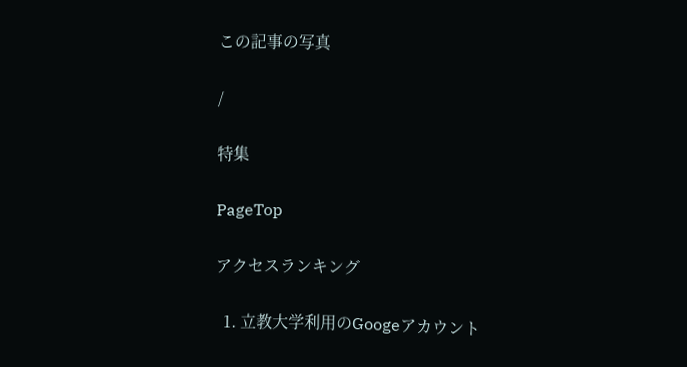この記事の写真

/

特集

PageTop

アクセスランキング

  1. 立教大学利用のGoogeアカウント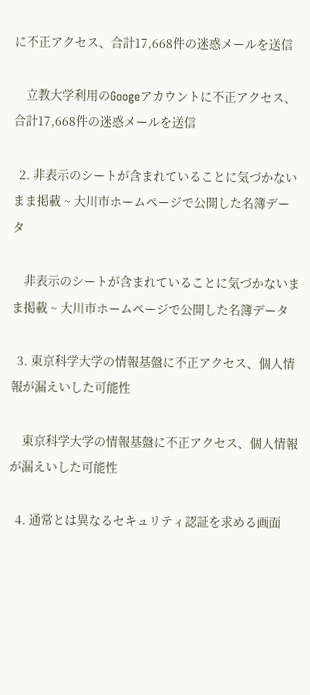に不正アクセス、合計17,668件の迷惑メールを送信

    立教大学利用のGoogeアカウントに不正アクセス、合計17,668件の迷惑メールを送信

  2. 非表示のシートが含まれていることに気づかないまま掲載 ~ 大川市ホームページで公開した名簿データ

    非表示のシートが含まれていることに気づかないまま掲載 ~ 大川市ホームページで公開した名簿データ

  3. 東京科学大学の情報基盤に不正アクセス、個人情報が漏えいした可能性

    東京科学大学の情報基盤に不正アクセス、個人情報が漏えいした可能性

  4. 通常とは異なるセキュリティ認証を求める画面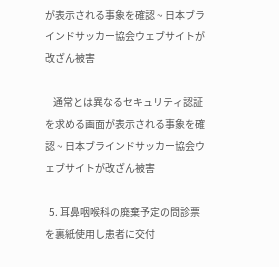が表示される事象を確認 ~ 日本ブラインドサッカー協会ウェブサイトが改ざん被害

    通常とは異なるセキュリティ認証を求める画面が表示される事象を確認 ~ 日本ブラインドサッカー協会ウェブサイトが改ざん被害

  5. 耳鼻咽喉科の廃棄予定の問診票を裏紙使用し患者に交付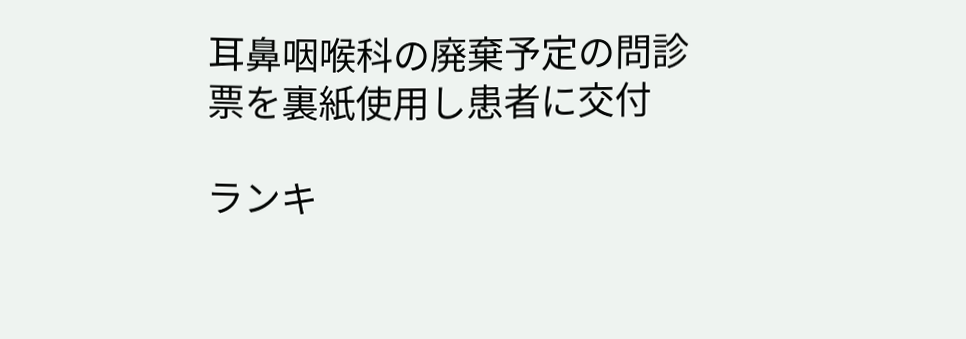耳鼻咽喉科の廃棄予定の問診票を裏紙使用し患者に交付

ランキ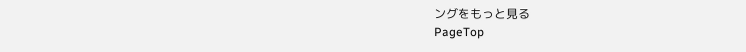ングをもっと見る
PageTop